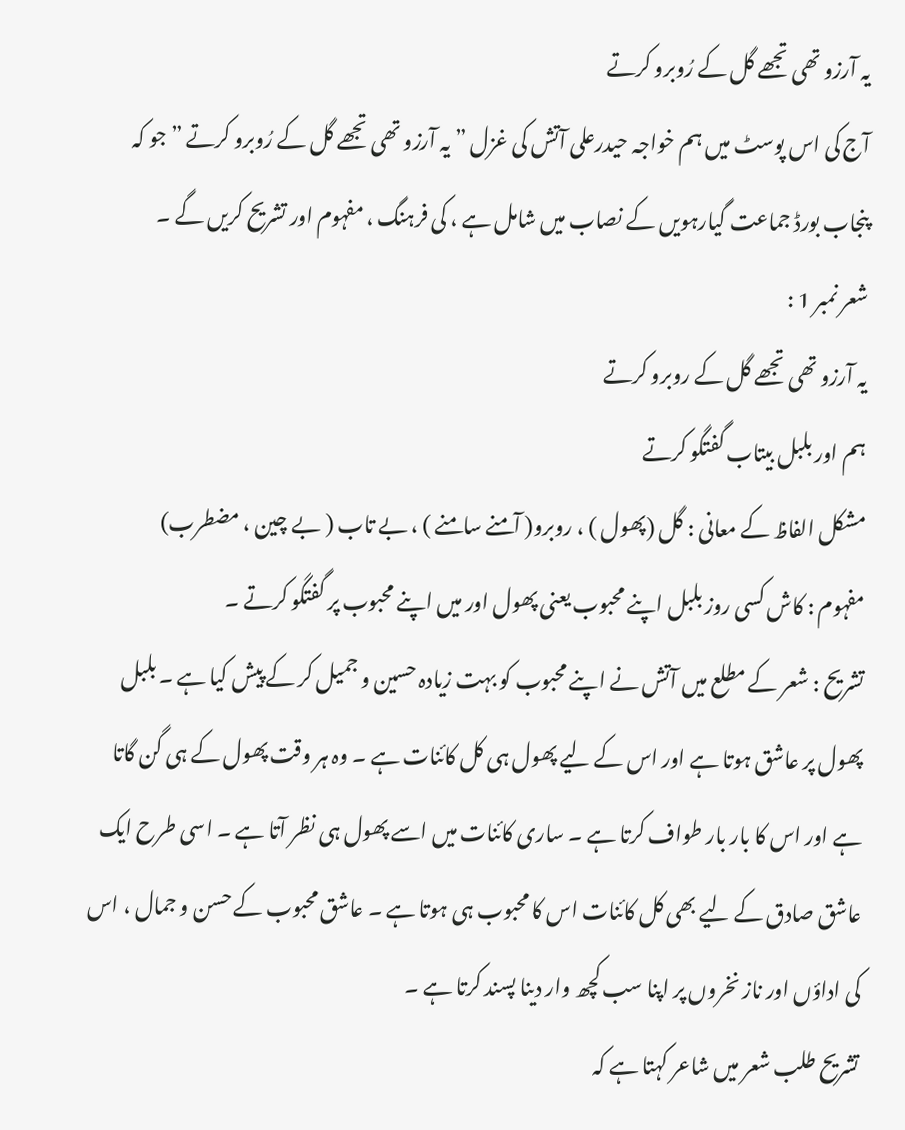یہ آرزو تھی تجھے گل کے رُوبرو کرتے
آج کی اس پوسٹ میں ہم خواجہ حیدرعلی آتش کی غزل ” یہ آرزو تھی تجھے گل کے رُوبرو کرتے ” جو کہ پنجاب بورڈ جماعت گیارہویں کے نصاب میں شامل ہے ، کی فرہنگ ، مفہوم اور تشریح کریں گے ۔
شعر نمبر 1 :
یہ آرزو تھی تجھے گل کے روبرو کرتے
ہم اور بلبل بیتاب گفتگو کرتے
مشکل الفاظ کے معانی : گل (پھول ) ، روبرو( آمنے سامنے ) ، بے تاب ( بے چین ، مضطرب)
مفہوم : کاش کسی روز بلبل اپنے محبوب یعنی پھول اور میں اپنے محبوب پر گفتگو کرتے ۔
تشریح : شعر کے مطلع میں آتش نے اپنے محبوب کو بہت زیادہ حسین و جمیل کر کے پیش کیا ہے ۔ بلبل پھول پر عاشق ہوتا ہے اور اس کے لیے پھول ہی کل کائنات ہے ۔ وہ ہر وقت پھول کے ہی گن گاتا ہے اور اس کا بار بار طواف کرتا ہے ۔ ساری کائنات میں اسے پھول ہی نظر آتا ہے ۔ اسی طرح ایک عاشق صادق کے لیے بھی کل کائنات اس کا محبوب ہی ہوتا ہے ۔ عاشق محبوب کے حسن و جمال ، اس کی اداؤں اور ناز نخروں پر اپنا سب کچھ وار دینا پسند کرتا ہے ۔
تشریح طلب شعر میں شاعر کہتا ہے کہ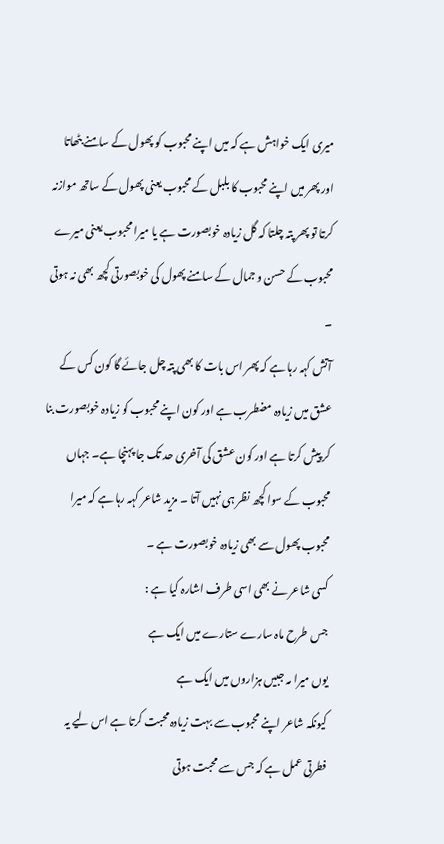میری ایک خواہش ہے کہ میں اپنے محبوب کو پھول کے سامنے بٹھاتا اور پھر میں اپنے محبوب کا بلبل کے محبوب یعنی پھول کے ساتھ موازنہ کرتا تو پھر پتہ چلتا کہ گل زیادہ خوبصورت ہے یا میرا محبوب یعنی میرے محبوب کے حسن و جمال کے سامنے پھول کی خوبصورتی کچھ بھی نہ ہوتی ۔
آتش کہہ رہا ہے کہ پھر اس بات کا بھی پتہ چل جائے گا کون کس کے عشق میں زیادہ مضطرب ہے اور کون اپنے محبوب کو زیادہ خوبصورت بنا کر پیش کرتا ہے اور کون عشق کی آخری حد تک جا پہنچا ہے۔ جہاں محبوب کے سوا کچھ نظر ہی نہیں آتا ۔ مزید شاعر کہہ رہا ہے کہ میرا محبوب پھول سے بھی زیادہ خوبصورت ہے ۔
کسی شاعر نے بھی اسی طرف اشارہ کیا ہے :
جس طرح ماہ سارے ستارے میں ایک ہے
یوں میرا مہ جبیں ہزاروں میں ایک ہے
کیونکہ شاعر اپنے محبوب سے بہت زیادہ محبت کرتا ہے اس لیے یہ فطرتی عمل ہے کہ جس سے محبت ہوتی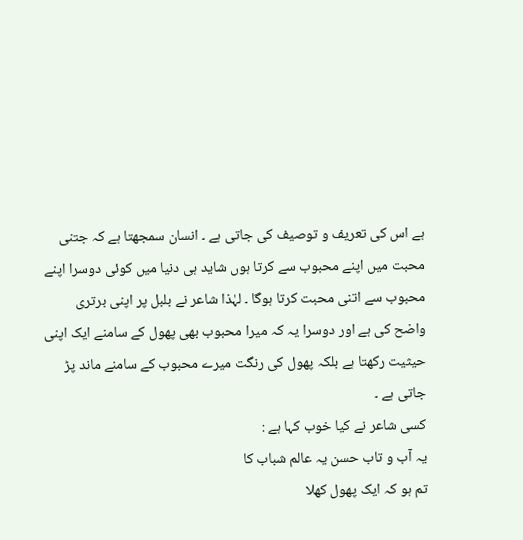ہے اس کی تعریف و توصیف کی جاتی ہے ۔ انسان سمجھتا ہے کہ جتنی محبت میں اپنے محبوب سے کرتا ہوں شاید ہی دنیا میں کوئی دوسرا اپنے محبوب سے اتنی محبت کرتا ہوگا ۔ لہٰذا شاعر نے بلبل پر اپنی برتری واضح کی ہے اور دوسرا یہ کہ میرا محبوب بھی پھول کے سامنے ایک اپنی حیثیت رکھتا ہے بلکہ پھول کی رنگت میرے محبوب کے سامنے ماند پڑ جاتی ہے ۔
کسی شاعر نے کیا خوب کہا ہے :
یہ آب و تاب حسن یہ عالم شباب کا
تم ہو کہ ایک پھول کھلا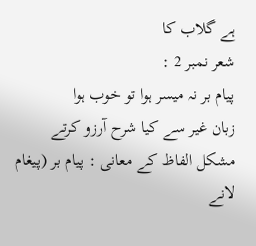ہے گلاب کا
شعر نمبر 2 :
پیام بر نہ میسر ہوا تو خوب ہوا
زبان غیر سے کیا شرح آرزو کرتے
مشکل الفاظ کے معانی : پیام بر (پیغام لانے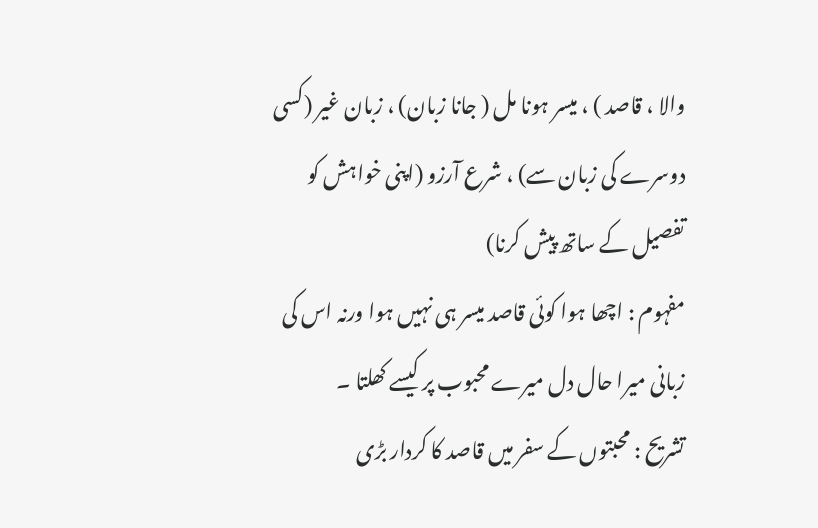والا ، قاصد ) ، میسر ہونا مل ( جانا زبان) ، زبان غیر (کسی دوسرے کی زبان سے) ، شرع آرزو (اپنی خواہش کو تفصیل کے ساتھ پیش کرنا)
مفہوم : اچھا ہوا کوئی قاصد میسر ہی نہیں ہوا ورنہ اس کی زبانی میرا حال دل میرے محبوب پر کیسے کھلتا ۔
تشریح : محبتوں کے سفر میں قاصد کا کردار بڑی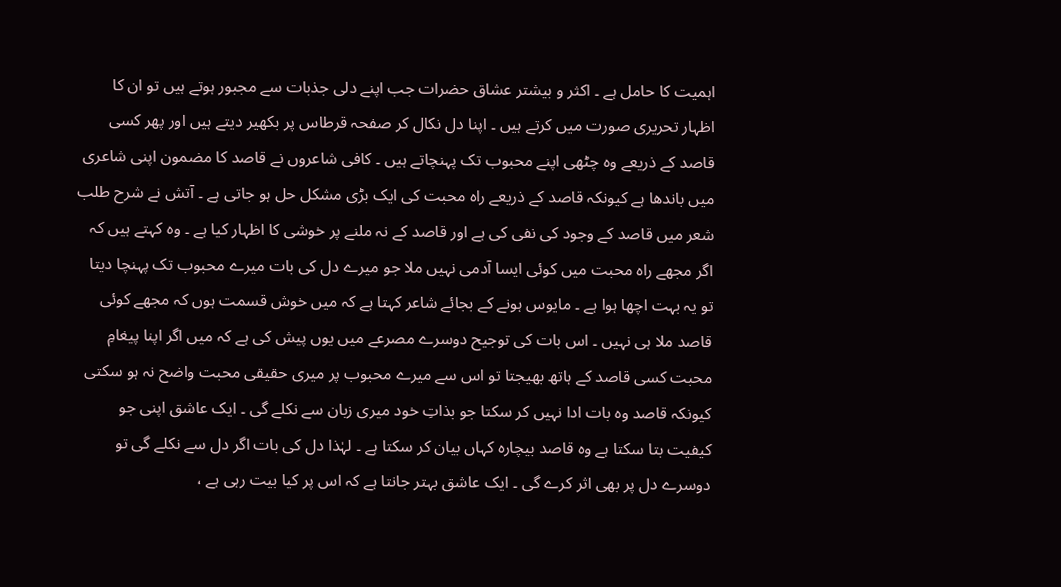اہمیت کا حامل ہے ۔ اکثر و بیشتر عشاق حضرات جب اپنے دلی جذبات سے مجبور ہوتے ہیں تو ان کا اظہار تحریری صورت میں کرتے ہیں ۔ اپنا دل نکال کر صفحہ قرطاس پر بکھیر دیتے ہیں اور پھر کسی قاصد کے ذریعے وہ چٹھی اپنے محبوب تک پہنچاتے ہیں ۔ کافی شاعروں نے قاصد کا مضمون اپنی شاعری میں باندھا ہے کیونکہ قاصد کے ذریعے راہ محبت کی ایک بڑی مشکل حل ہو جاتی ہے ۔ آتش نے شرح طلب شعر میں قاصد کے وجود کی نفی کی ہے اور قاصد کے نہ ملنے پر خوشی کا اظہار کیا ہے ۔ وہ کہتے ہیں کہ اگر مجھے راہ محبت میں کوئی ایسا آدمی نہیں ملا جو میرے دل کی بات میرے محبوب تک پہنچا دیتا تو یہ بہت اچھا ہوا ہے ۔ مایوس ہونے کے بجائے شاعر کہتا ہے کہ میں خوش قسمت ہوں کہ مجھے کوئی قاصد ملا ہی نہیں ۔ اس بات کی توجیح دوسرے مصرعے میں یوں پیش کی ہے کہ میں اگر اپنا پیغامِ محبت کسی قاصد کے ہاتھ بھیجتا تو اس سے میرے محبوب پر میری حقیقی محبت واضح نہ ہو سکتی کیونکہ قاصد وہ بات ادا نہیں کر سکتا جو بذاتِ خود میری زبان سے نکلے گی ۔ ایک عاشق اپنی جو کیفیت بتا سکتا ہے وہ قاصد بیچارہ کہاں بیان کر سکتا ہے ۔ لہٰذا دل کی بات اگر دل سے نکلے گی تو دوسرے دل پر بھی اثر کرے گی ۔ ایک عاشق بہتر جانتا ہے کہ اس پر کیا بیت رہی ہے ،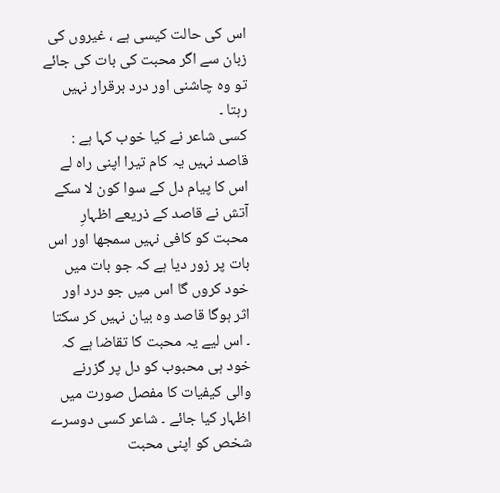اس کی حالت کیسی ہے ، غیروں کی زبان سے اگر محبت کی بات کی جائے تو وہ چاشنی اور درد برقرار نہیں رہتا ۔
کسی شاعر نے کیا خوب کہا ہے :
قاصد نہیں یہ کام تیرا اپنی راہ لے
اس کا پیام دل کے سوا کون لا سکے
آتش نے قاصد کے ذریعے اظہارِ محبت کو کافی نہیں سمجھا اور اس بات پر زور دیا ہے کہ جو بات میں خود کروں گا اس میں جو درد اور اثر ہوگا قاصد وہ بیان نہیں کر سکتا ۔ اس لیے یہ محبت کا تقاضا ہے کہ خود ہی محبوب کو دل پر گزرنے والی کیفیات کا مفصل صورت میں اظہار کیا جائے ۔ شاعر کسی دوسرے شخص کو اپنی محبت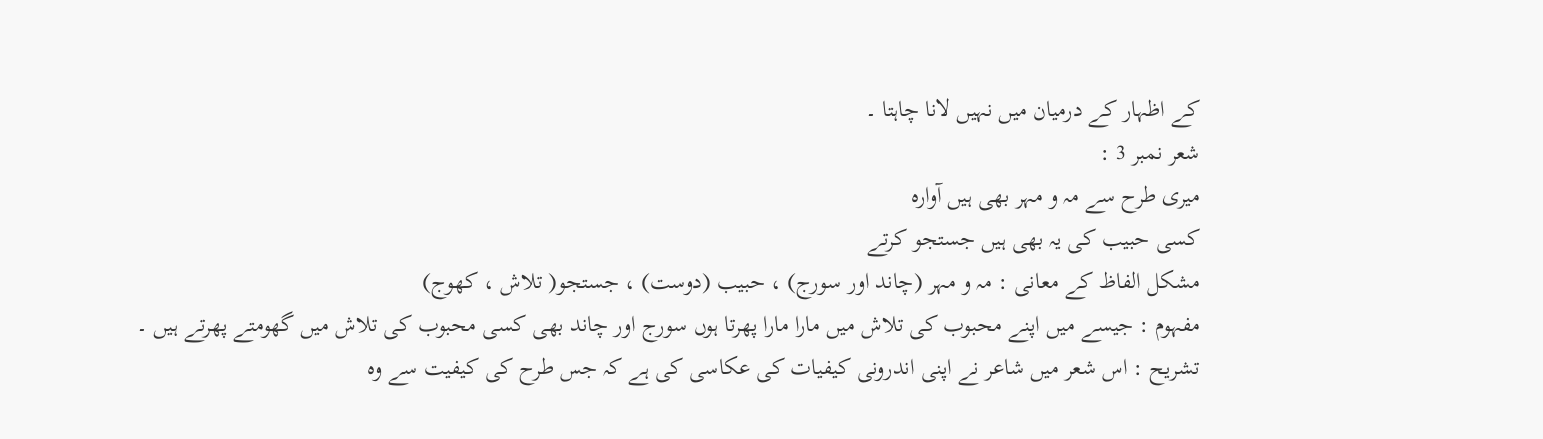کے اظہار کے درمیان میں نہیں لانا چاہتا ۔
شعر نمبر 3 :
میری طرح سے مہ و مہر بھی ہیں آوارہ
کسی حبیب کی یہ بھی ہیں جستجو کرتے
مشکل الفاظ کے معانی : مہ و مہر (چاند اور سورج) ، حبیب (دوست) ، جستجو( تلاش ، کھوج)
مفہوم : جیسے میں اپنے محبوب کی تلاش میں مارا مارا پھرتا ہوں سورج اور چاند بھی کسی محبوب کی تلاش میں گھومتے پھرتے ہیں ۔
تشریح : اس شعر میں شاعر نے اپنی اندرونی کیفیات کی عکاسی کی ہے کہ جس طرح کی کیفیت سے وہ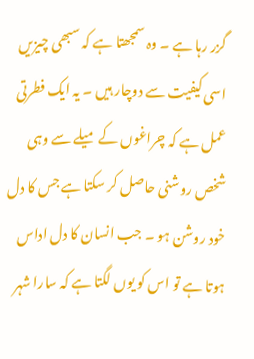گزر رہا ہے ۔ وہ سمجھتا ہے کہ سبھی چیزیں اسی کیفیت سے دوچار ہیں ۔ یہ ایک فطرتی عمل ہے کہ چراغوں کے میلے سے وہی شخص روشنی حاصل کر سکتا ہے جس کا دل خود روشن ہو ۔ جب انسان کا دل اداس ہوتا ہے تو اس کو یوں لگتا ہے کہ سارا شہر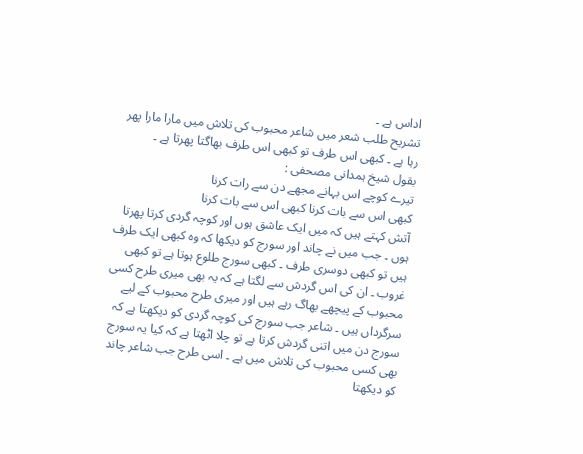اداس ہے ۔
تشریح طلب شعر میں شاعر محبوب کی تلاش میں مارا مارا پھر رہا ہے ۔ کبھی اس طرف تو کبھی اس طرف بھاگتا پھرتا ہے ۔
بقول شیخ ہمدانی مصحفی :
تیرے کوچے اس بہانے مجھے دن سے رات کرنا
کبھی اس سے بات کرنا کبھی اس سے بات کرنا
آتش کہتے ہیں کہ میں ایک عاشق ہوں اور کوچہ گردی کرتا پھرتا ہوں ۔ جب میں نے چاند اور سورج کو دیکھا کہ وہ کبھی ایک طرف ہیں تو کبھی دوسری طرف ۔ کبھی سورج طلوع ہوتا ہے تو کبھی غروب ۔ ان کی اس گردش سے لگتا ہے کہ یہ بھی میری طرح کسی محبوب کے پیچھے بھاگ رہے ہیں اور میری طرح محبوب کے لیے سرگرداں ہیں ۔ شاعر جب سورج کی کوچہ گردی کو دیکھتا ہے کہ سورج دن میں اتنی گردش کرتا ہے تو چلا اٹھتا ہے کہ کیا یہ سورج بھی کسی محبوب کی تلاش میں ہے ۔ اسی طرح جب شاعر چاند کو دیکھتا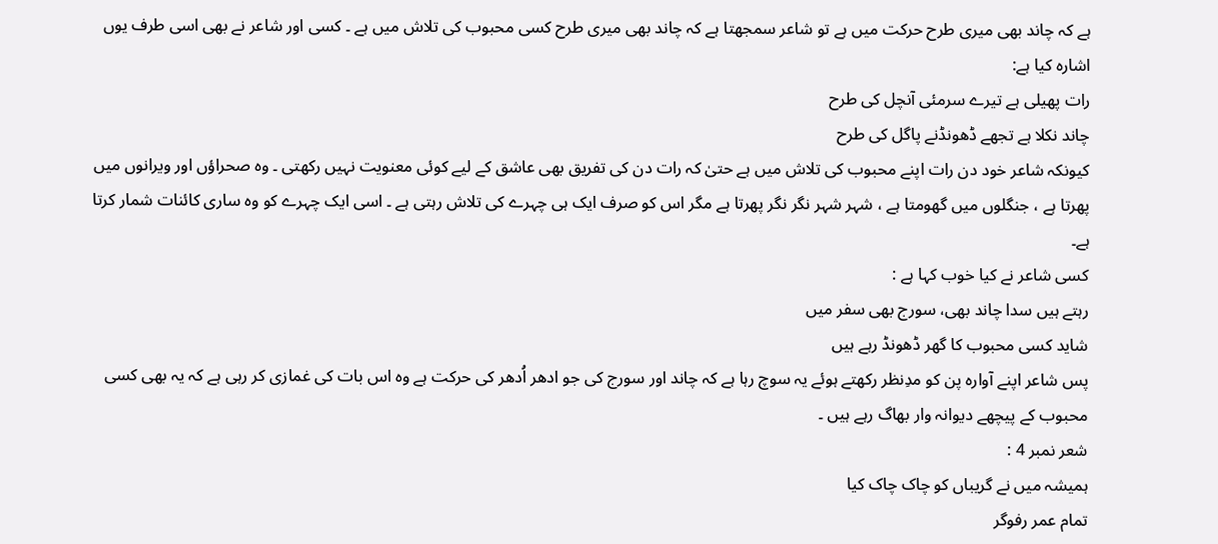ہے کہ چاند بھی میری طرح حرکت میں ہے تو شاعر سمجھتا ہے کہ چاند بھی میری طرح کسی محبوب کی تلاش میں ہے ۔ کسی اور شاعر نے بھی اسی طرف یوں اشارہ کیا ہے:
رات پھیلی ہے تیرے سرمئی آنچل کی طرح
چاند نکلا ہے تجھے ڈھونڈنے پاگل کی طرح
کیونکہ شاعر خود دن رات اپنے محبوب کی تلاش میں ہے حتیٰ کہ رات دن کی تفریق بھی عاشق کے لیے کوئی معنویت نہیں رکھتی ۔ وہ صحراؤں اور ویرانوں میں پھرتا ہے ، جنگلوں میں گھومتا ہے ، شہر شہر نگر نگر پھرتا ہے مگر اس کو صرف ایک ہی چہرے کی تلاش رہتی ہے ۔ اسی ایک چہرے کو وہ ساری کائنات شمار کرتا ہے۔
کسی شاعر نے کیا خوب کہا ہے :
رہتے ہیں سدا چاند بھی، سورج بھی سفر میں
شاید کسی محبوب کا گھر ڈھونڈ رہے ہیں
پس شاعر اپنے آوارہ پن کو مدِنظر رکھتے ہوئے یہ سوچ رہا ہے کہ چاند اور سورج کی جو ادھر اُدھر کی حرکت ہے وہ اس بات کی غمازی کر رہی ہے کہ یہ بھی کسی محبوب کے پیچھے دیوانہ وار بھاگ رہے ہیں ۔
شعر نمبر 4 :
ہمیشہ میں نے گریباں کو چاک چاک کیا
تمام عمر رفوگر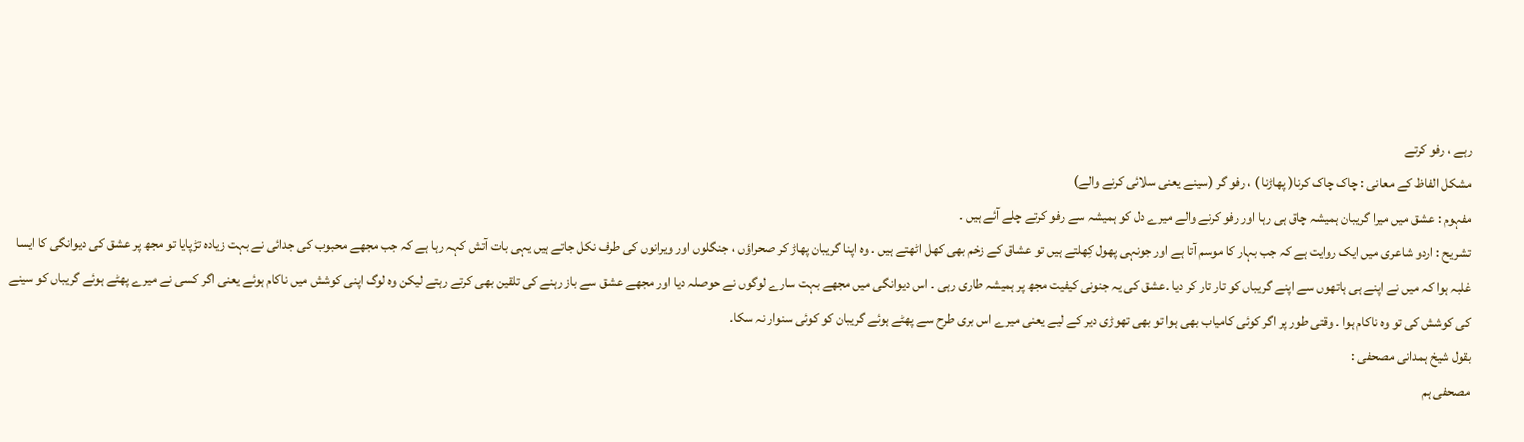رہے ، رفو کرتے
مشکل الفاظ کے معانی : چاک چاک کرنا( پھاڑنا ) ، رفو گر (سینے یعنی سلائی کرنے والے)
مفہوم : عشق میں میرا گریبان ہمیشہ چاق ہی رہا اور رفو کرنے والے میرے دل کو ہمیشہ سے رفو کرتے چلے آئے ہیں ۔
تشریح : اردو شاعری میں ایک روایت ہے کہ جب بہار کا موسم آتا ہے اور جونہی پھول کِھلتے ہیں تو عشاق کے زخم بھی کھل اٹھتے ہیں ۔ وہ اپنا گریبان پھاڑ کر صحراؤں ، جنگلوں اور ویرانوں کی طرف نکل جاتے ہیں یہی بات آتش کہہ رہا ہے کہ جب مجھے محبوب کی جدائی نے بہت زیادہ تڑپایا تو مجھ پر عشق کی دیوانگی کا ایسا غلبہ ہوا کہ میں نے اپنے ہی ہاتھوں سے اپنے گریباں کو تار تار کر دیا ۔عشق کی یہ جنونی کیفیت مجھ پر ہمیشہ طاری رہی ۔ اس دیوانگی میں مجھے بہت سارے لوگوں نے حوصلہ دیا اور مجھے عشق سے باز رہنے کی تلقین بھی کرتے رہتے لیکن وہ لوگ اپنی کوشش میں ناکام ہوئے یعنی اگر کسی نے میرے پھٹے ہوئے گریباں کو سینے کی کوشش کی تو وہ ناکام ہوا ۔ وقتی طور پر اگر کوئی کامیاب بھی ہوا تو بھی تھوڑی دیر کے لیے یعنی میرے اس بری طرح سے پھٹے ہوئے گریبان کو کوئی سنوار نہ سکا۔
بقول شیخ ہمدانی مصحفی :
مصحفی ہم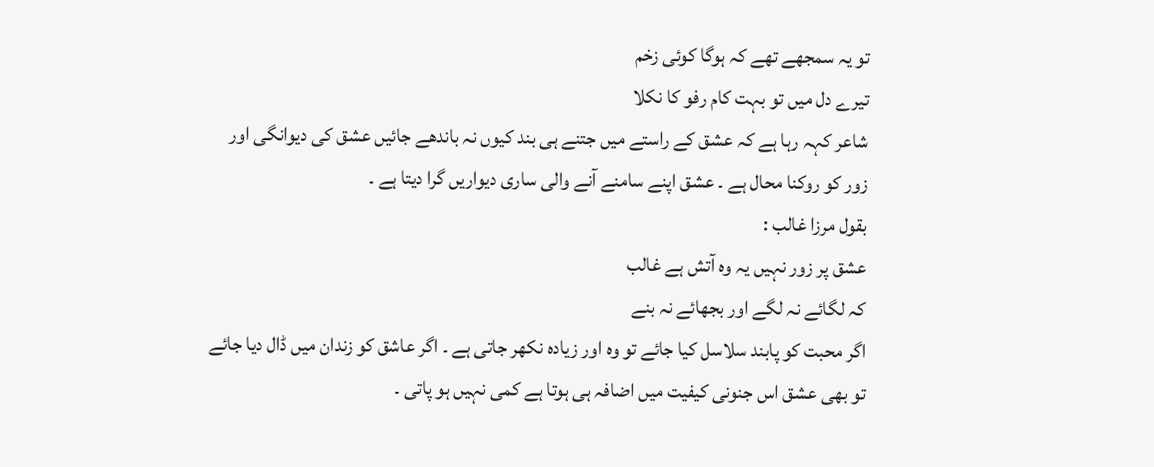تو یہ سمجھے تھے کہ ہوگا کوئی زخم
تیرے دل میں تو بہت کام رفو کا نکلا
شاعر کہہ رہا ہے کہ عشق کے راستے میں جتنے ہی بند کیوں نہ باندھے جائیں عشق کی دیوانگی اور زور کو روکنا محال ہے ۔ عشق اپنے سامنے آنے والی ساری دیواریں گرا دیتا ہے ۔
بقول مرزا غالب :
عشق پر زور نہیں یہ وہ آتش ہے غالب
کہ لگائے نہ لگے اور بجھائے نہ بنے
اگر محبت کو پابند سلاسل کیا جائے تو وہ اور زیادہ نکھر جاتی ہے ۔ اگر عاشق کو زندان میں ڈال دیا جائے تو بھی عشق اس جنونی کیفیت میں اضافہ ہی ہوتا ہے کمی نہیں ہو پاتی ۔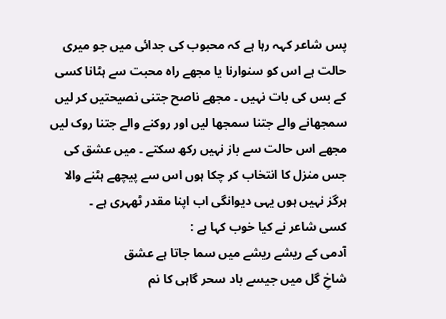پس شاعر کہہ رہا ہے کہ محبوب کی جدائی میں جو میری حالت ہے اس کو سنوارنا یا مجھے راہ محبت سے ہٹانا کسی کے بس کی بات نہیں ۔ مجھے ناصح جتنی نصیحتیں کر لیں سمجھانے والے جتنا سمجھا لیں اور روکنے والے جتنا روک لیں مجھے اس حالت سے باز نہیں رکھ سکتے ۔ میں عشق کی جس منزل کا انتخاب کر چکا ہوں اس سے پیچھے ہٹنے والا ہرگز نہیں ہوں یہی دیوانگی اب اپنا مقدر ٹھہری ہے ۔
کسی شاعر نے کیا خوب کہا ہے :
آدمی کے ریشے ریشے میں سما جاتا ہے عشق
شاخِ گل میں جیسے باد سحر گاہی کا نم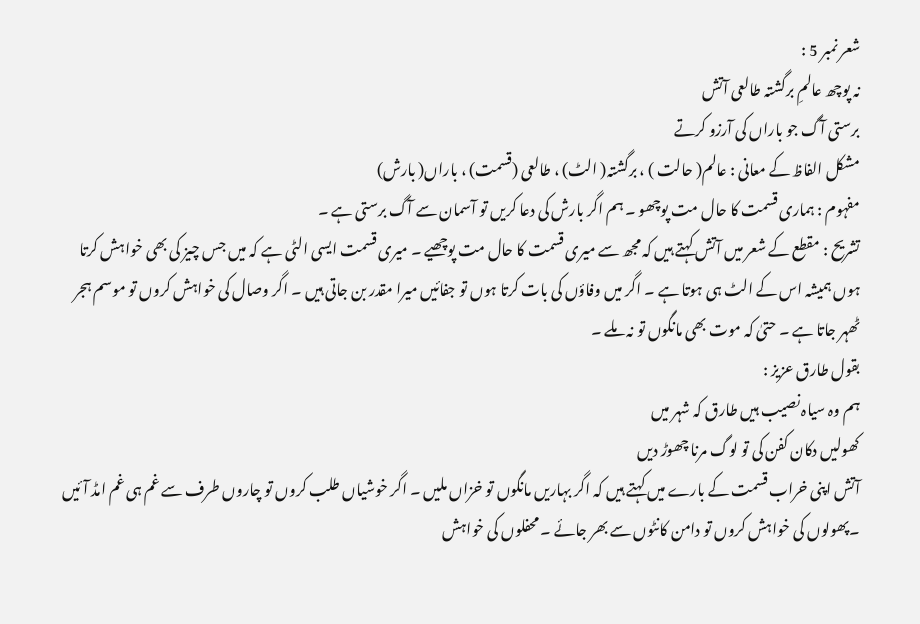شعر نمبر 5 :
نہ پوچھ عالمِ برگشتہ طالعی آتش
برستی آگ جو باراں کی آرزو کرتے
مشکل الفاظ کے معانی : عالم( حالت ) ، برگشتہ( الٹ) ، طالعی (قسمت) ، باراں( بارش)
مفہوم : ہماری قسمت کا حال مت پوچھو ۔ ہم اگر بارش کی دعا کریں تو آسمان سے آگ برستی ہے ۔
تشریح : مقطع کے شعر میں آتش کہتے ہیں کہ مجھ سے میری قسمت کا حال مت پوچھیے ۔ میری قسمت ایسی الٹی ہے کہ میں جس چیز کی بھی خواہش کرتا ہوں ہمیشہ اس کے الٹ ہی ہوتا ہے ۔ اگر میں وفاؤں کی بات کرتا ہوں تو جفائیں میرا مقدر بن جاتی ہیں ۔ اگر وصال کی خواہش کروں تو موسم ہجر ٹھہر جاتا ہے ۔ حتیٰ کہ موت بھی مانگوں تو نہ ملے ۔
بقول طارق عزیز :
ہم وہ سیاہ نصیب ہیں طارق کہ شہر میں
کھولیں دکان کفن کی تو لوگ مرنا چھوڑ دیں
آتش اپنی خراب قسمت کے بارے میں کہتے ہیں کہ اگر بہاریں مانگوں تو خزاں ملیں ۔ اگر خوشیاں طلب کروں تو چاروں طرف سے غم ہی غم امڈ آئیں ۔پھولوں کی خواہش کروں تو دامن کانٹوں سے بھر جائے ۔ محفلوں کی خواہش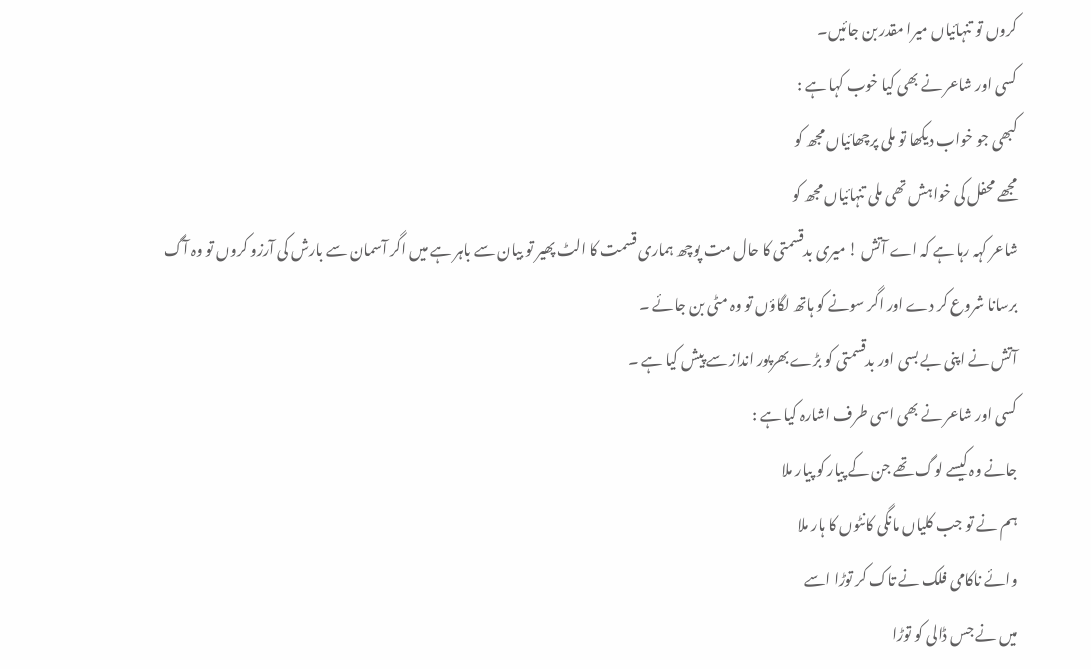کروں تو تنہائیاں میرا مقدر بن جائیں۔
کسی اور شاعر نے بھی کیا خوب کہا ہے :
کبھی جو خواب دیکھا تو ملی پرچھائیاں مجھ کو
مجھے محفل کی خواہش تھی ملی تنہائیاں مجھ کو
شاعر کہہ رہا ہے کہ اے آتش ! میری بدقسمتی کا حال مت پوچھ ہماری قسمت کا الٹ پھیر تو بیان سے باہر ہے میں اگر آسمان سے بارش کی آرزو کروں تو وہ آگ برسانا شروع کر دے اور اگر سونے کو ہاتھ لگاؤں تو وہ مٹی بن جائے ۔
آتش نے اپنی بے بسی اور بدقسمتی کو بڑے بھرپور انداز سے پیش کیا ہے ۔
کسی اور شاعر نے بھی اسی طرف اشارہ کیا ہے :
جانے وہ کیسے لوگ تھے جن کے پیار کو پیار ملا
ہم نے تو جب کلیاں مانگی کانٹوں کا ہار ملا
وائے ناکامی فلک نے تاک کر توڑا اسے
میں نے جس ڈالی کو توڑا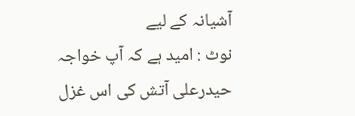آشیانہ کے لیے
نوٹ : امید ہے کہ آپ خواجہ حیدرعلی آتش کی اس غزل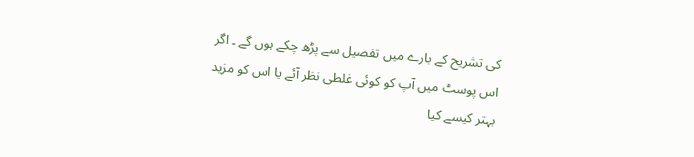کی تشریح کے بارے میں تفصیل سے پڑھ چکے ہوں گے ۔ اگر اس پوسٹ میں آپ کو کوئی غلطی نظر آئے یا اس کو مزید بہتر کیسے کیا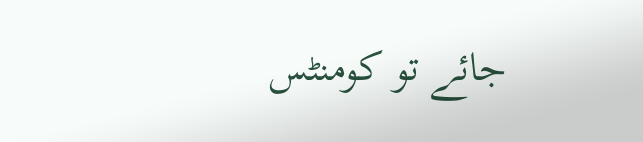جائے تو کومنٹس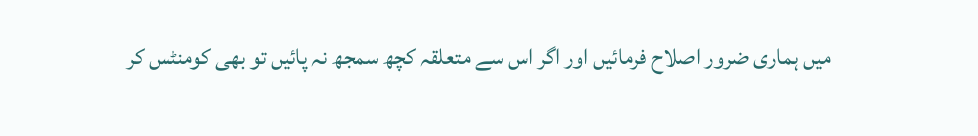میں ہماری ضرور اصلاح فرمائیں اور اگر اس سے متعلقہ کچھ سمجھ نہ پائیں تو بھی کومنٹس کر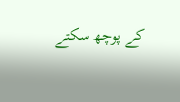کے پوچھ سکتے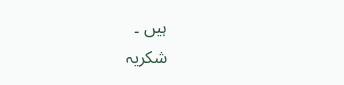ہیں ۔
شکریہ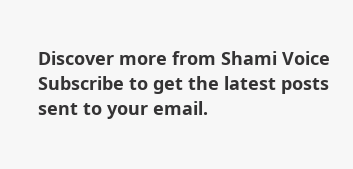Discover more from Shami Voice
Subscribe to get the latest posts sent to your email.